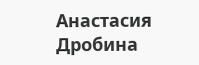Анастасия Дробина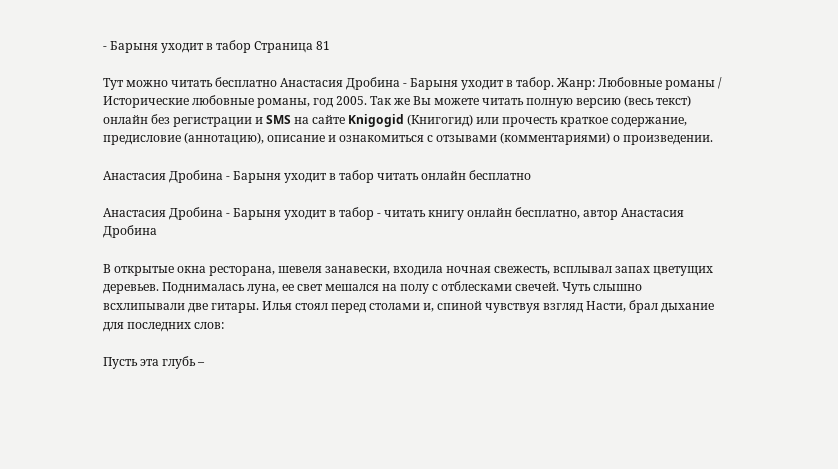- Барыня уходит в табор Страница 81

Тут можно читать бесплатно Анастасия Дробина - Барыня уходит в табор. Жанр: Любовные романы / Исторические любовные романы, год 2005. Так же Вы можете читать полную версию (весь текст) онлайн без регистрации и SMS на сайте Knigogid (Книгогид) или прочесть краткое содержание, предисловие (аннотацию), описание и ознакомиться с отзывами (комментариями) о произведении.

Анастасия Дробина - Барыня уходит в табор читать онлайн бесплатно

Анастасия Дробина - Барыня уходит в табор - читать книгу онлайн бесплатно, автор Анастасия Дробина

В открытые окна ресторана, шевеля занавески, входила ночная свежесть, всплывал запах цветущих деревьев. Поднималась луна, ее свет мешался на полу с отблесками свечей. Чуть слышно всхлипывали две гитары. Илья стоял перед столами и, спиной чувствуя взгляд Насти, брал дыхание для последних слов:

Пусть эта глубь –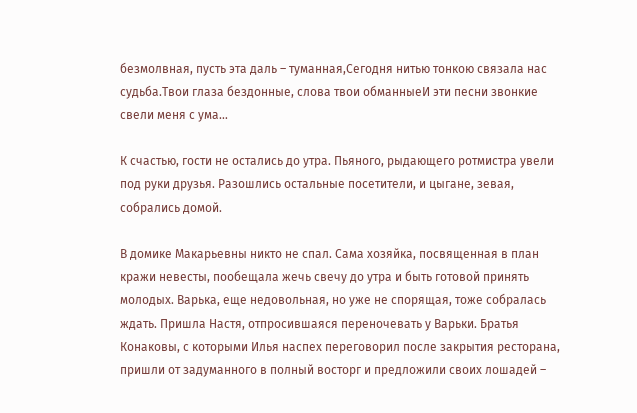безмолвная, пусть эта даль – туманная,Сегодня нитью тонкою связала нас судьба.Твои глаза бездонные, слова твои обманныеИ эти песни звонкие свели меня с ума…

К счастью, гости не остались до утра. Пьяного, рыдающего ротмистра увели под руки друзья. Разошлись остальные посетители, и цыгане, зевая, собрались домой.

В домике Макарьевны никто не спал. Сама хозяйка, посвященная в план кражи невесты, пообещала жечь свечу до утра и быть готовой принять молодых. Варька, еще недовольная, но уже не спорящая, тоже собралась ждать. Пришла Настя, отпросившаяся переночевать у Варьки. Братья Конаковы, с которыми Илья наспех переговорил после закрытия ресторана, пришли от задуманного в полный восторг и предложили своих лошадей –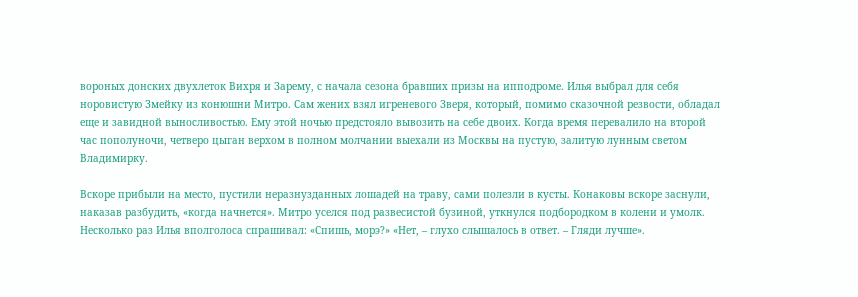вороных донских двухлеток Вихря и Зарему, с начала сезона бравших призы на ипподроме. Илья выбрал для себя норовистую Змейку из конюшни Митро. Сам жених взял игреневого Зверя, который, помимо сказочной резвости, обладал еще и завидной выносливостью. Ему этой ночью предстояло вывозить на себе двоих. Когда время перевалило на второй час пополуночи, четверо цыган верхом в полном молчании выехали из Москвы на пустую, залитую лунным светом Владимирку.

Вскоре прибыли на место, пустили неразнузданных лошадей на траву, сами полезли в кусты. Конаковы вскоре заснули, наказав разбудить, «когда начнется». Митро уселся под развесистой бузиной, уткнулся подбородком в колени и умолк. Несколько раз Илья вполголоса спрашивал: «Спишь, морэ?» «Нет, – глухо слышалось в ответ. – Гляди лучше».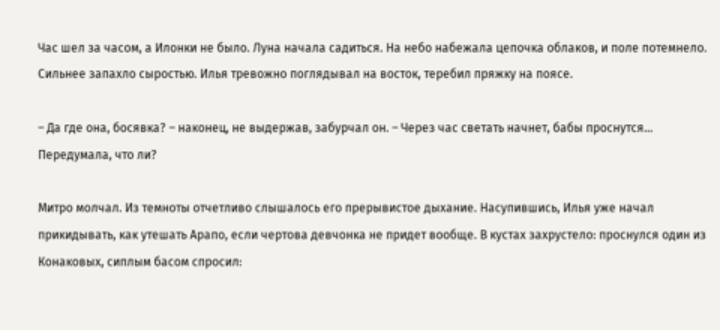Час шел за часом, а Илонки не было. Луна начала садиться. На небо набежала цепочка облаков, и поле потемнело. Сильнее запахло сыростью. Илья тревожно поглядывал на восток, теребил пряжку на поясе.

– Да где она, босявка? – наконец, не выдержав, забурчал он. – Через час светать начнет, бабы проснутся… Передумала, что ли?

Митро молчал. Из темноты отчетливо слышалось его прерывистое дыхание. Насупившись, Илья уже начал прикидывать, как утешать Арапо, если чертова девчонка не придет вообще. В кустах захрустело: проснулся один из Конаковых, сиплым басом спросил: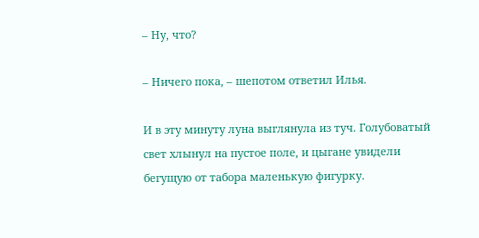– Ну, что?

– Ничего пока, – шепотом ответил Илья.

И в эту минуту луна выглянула из туч. Голубоватый свет хлынул на пустое поле, и цыгане увидели бегущую от табора маленькую фигурку.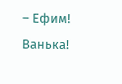– Ефим! Ванька!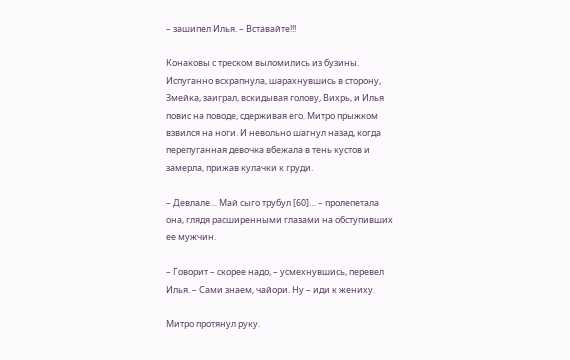– зашипел Илья. – Вставайте!!!

Конаковы с треском выломились из бузины. Испуганно всхрапнула, шарахнувшись в сторону, Змейка, заиграл, вскидывая голову, Вихрь, и Илья повис на поводе, сдерживая его. Митро прыжком взвился на ноги. И невольно шагнул назад, когда перепуганная девочка вбежала в тень кустов и замерла, прижав кулачки к груди.

– Девлале… Май сыго трубул [60]… – пролепетала она, глядя расширенными глазами на обступивших ее мужчин.

– Говорит – скорее надо, – усмехнувшись, перевел Илья. – Сами знаем, чайори. Ну – иди к жениху.

Митро протянул руку.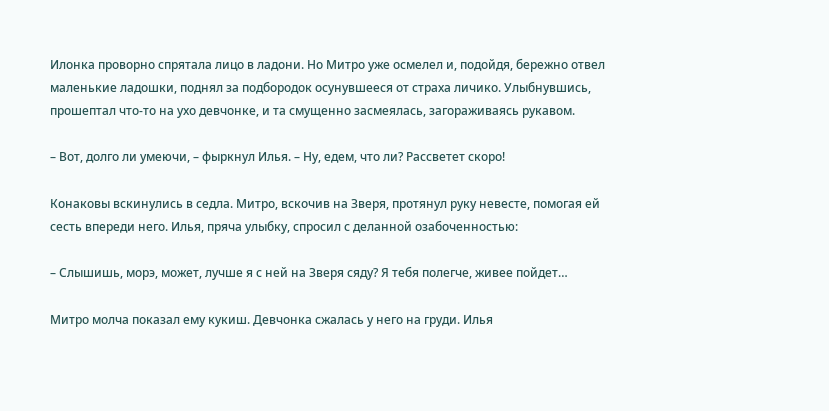Илонка проворно спрятала лицо в ладони. Но Митро уже осмелел и, подойдя, бережно отвел маленькие ладошки, поднял за подбородок осунувшееся от страха личико. Улыбнувшись, прошептал что-то на ухо девчонке, и та смущенно засмеялась, загораживаясь рукавом.

– Вот, долго ли умеючи, – фыркнул Илья. – Ну, едем, что ли? Рассветет скоро!

Конаковы вскинулись в седла. Митро, вскочив на Зверя, протянул руку невесте, помогая ей сесть впереди него. Илья, пряча улыбку, спросил с деланной озабоченностью:

– Слышишь, морэ, может, лучше я с ней на Зверя сяду? Я тебя полегче, живее пойдет…

Митро молча показал ему кукиш. Девчонка сжалась у него на груди. Илья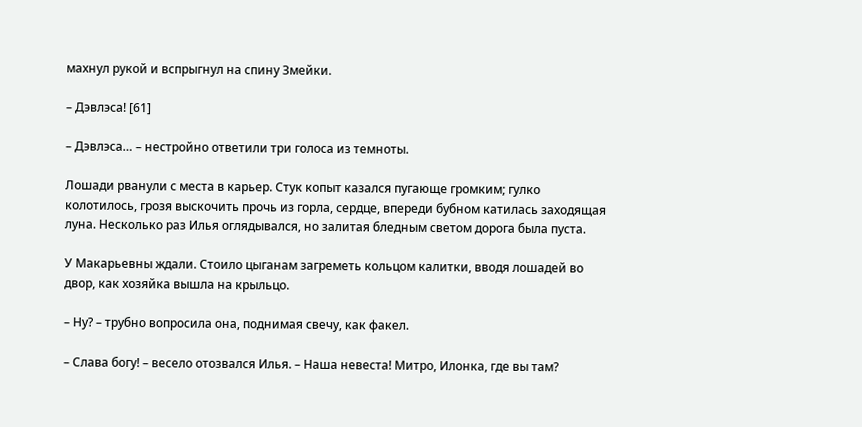махнул рукой и вспрыгнул на спину Змейки.

– Дэвлэса! [61]

– Дэвлэса… – нестройно ответили три голоса из темноты.

Лошади рванули с места в карьер. Стук копыт казался пугающе громким; гулко колотилось, грозя выскочить прочь из горла, сердце, впереди бубном катилась заходящая луна. Несколько раз Илья оглядывался, но залитая бледным светом дорога была пуста.

У Макарьевны ждали. Стоило цыганам загреметь кольцом калитки, вводя лошадей во двор, как хозяйка вышла на крыльцо.

– Ну? – трубно вопросила она, поднимая свечу, как факел.

– Слава богу! – весело отозвался Илья. – Наша невеста! Митро, Илонка, где вы там?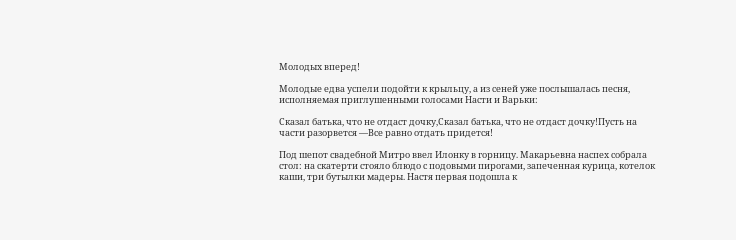Молодых вперед!

Молодые едва успели подойти к крыльцу, а из сеней уже послышалась песня, исполняемая приглушенными голосами Насти и Варьки:

Сказал батька, что не отдаст дочку,Сказал батька, что не отдаст дочку!Пусть на части разорвется —Все равно отдать придется!

Под шепот свадебной Митро ввел Илонку в горницу. Макарьевна наспех собрала стол: на скатерти стояло блюдо с подовыми пирогами, запеченная курица, котелок каши, три бутылки мадеры. Настя первая подошла к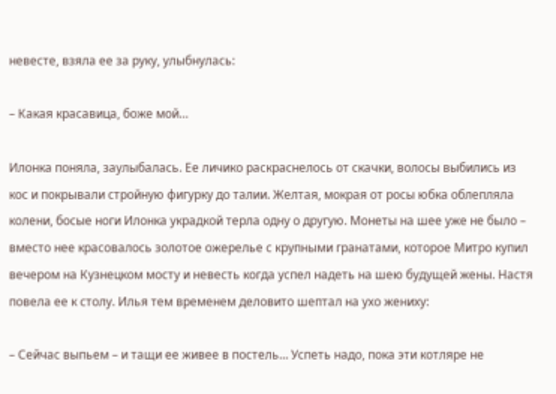невесте, взяла ее за руку, улыбнулась:

– Какая красавица, боже мой…

Илонка поняла, заулыбалась. Ее личико раскраснелось от скачки, волосы выбились из кос и покрывали стройную фигурку до талии. Желтая, мокрая от росы юбка облепляла колени, босые ноги Илонка украдкой терла одну о другую. Монеты на шее уже не было – вместо нее красовалось золотое ожерелье с крупными гранатами, которое Митро купил вечером на Кузнецком мосту и невесть когда успел надеть на шею будущей жены. Настя повела ее к столу. Илья тем временем деловито шептал на ухо жениху:

– Сейчас выпьем – и тащи ее живее в постель… Успеть надо, пока эти котляре не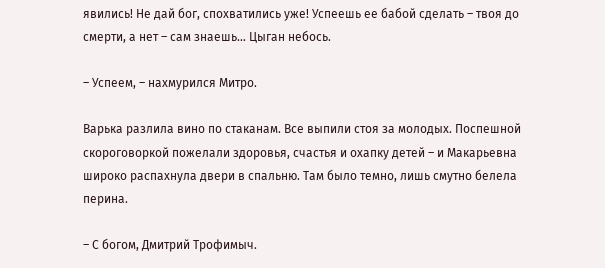явились! Не дай бог, спохватились уже! Успеешь ее бабой сделать – твоя до смерти, а нет – сам знаешь… Цыган небось.

– Успеем, – нахмурился Митро.

Варька разлила вино по стаканам. Все выпили стоя за молодых. Поспешной скороговоркой пожелали здоровья, счастья и охапку детей – и Макарьевна широко распахнула двери в спальню. Там было темно, лишь смутно белела перина.

– С богом, Дмитрий Трофимыч.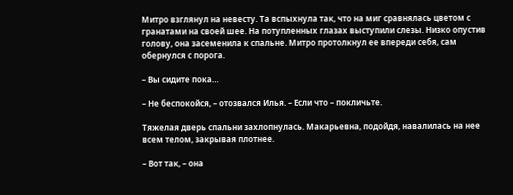Митро взглянул на невесту. Та вспыхнула так, что на миг сравнялась цветом с гранатами на своей шее. На потупленных глазах выступили слезы. Низко опустив голову, она засеменила к спальне. Митро протолкнул ее впереди себя, сам обернулся с порога.

– Вы сидите пока…

– Не беспокойся, – отозвался Илья. – Если что – покличьте.

Тяжелая дверь спальни захлопнулась. Макарьевна, подойдя, навалилась на нее всем телом, закрывая плотнее.

– Вот так, – она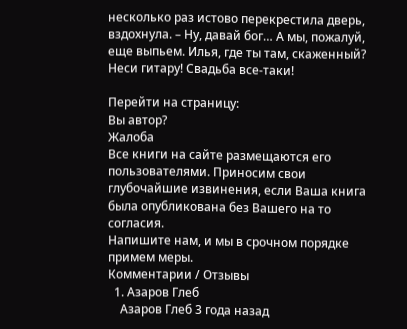несколько раз истово перекрестила дверь, вздохнула. – Ну, давай бог… А мы, пожалуй, еще выпьем. Илья, где ты там, скаженный? Неси гитару! Свадьба все-таки!

Перейти на страницу:
Вы автор?
Жалоба
Все книги на сайте размещаются его пользователями. Приносим свои глубочайшие извинения, если Ваша книга была опубликована без Вашего на то согласия.
Напишите нам, и мы в срочном порядке примем меры.
Комментарии / Отзывы
  1. Азаров Глеб
    Азаров Глеб 3 года назад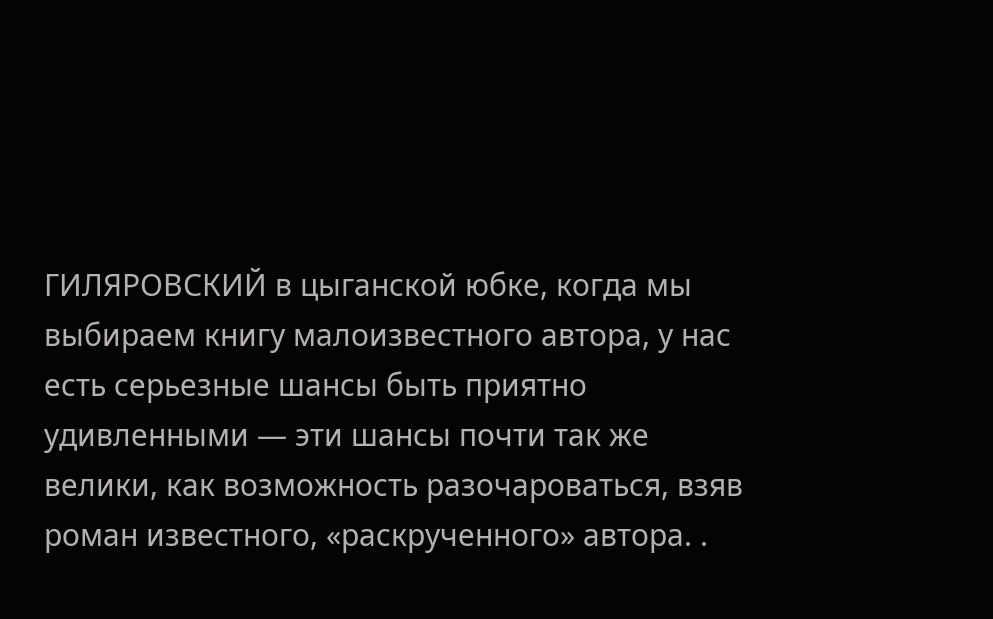ГИЛЯРОВСКИЙ в цыганской юбке, когда мы выбираем книгу малоизвестного автора, у нас есть серьезные шансы быть приятно удивленными — эти шансы почти так же велики, как возможность разочароваться, взяв роман известного, «раскрученного» автора. .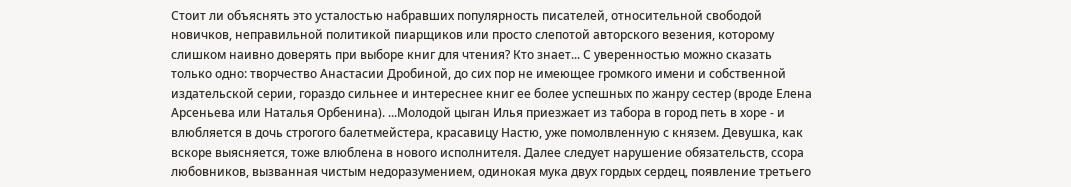Стоит ли объяснять это усталостью набравших популярность писателей, относительной свободой новичков, неправильной политикой пиарщиков или просто слепотой авторского везения, которому слишком наивно доверять при выборе книг для чтения? Кто знает... С уверенностью можно сказать только одно: творчество Анастасии Дробиной, до сих пор не имеющее громкого имени и собственной издательской серии, гораздо сильнее и интереснее книг ее более успешных по жанру сестер (вроде Елена Арсеньева или Наталья Орбенина). ...Молодой цыган Илья приезжает из табора в город петь в хоре - и влюбляется в дочь строгого балетмейстера, красавицу Настю, уже помолвленную с князем. Девушка, как вскоре выясняется, тоже влюблена в нового исполнителя. Далее следует нарушение обязательств, ссора любовников, вызванная чистым недоразумением, одинокая мука двух гордых сердец, появление третьего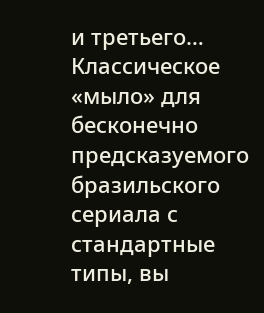и третьего… Классическое «мыло» для бесконечно предсказуемого бразильского сериала с стандартные типы, вы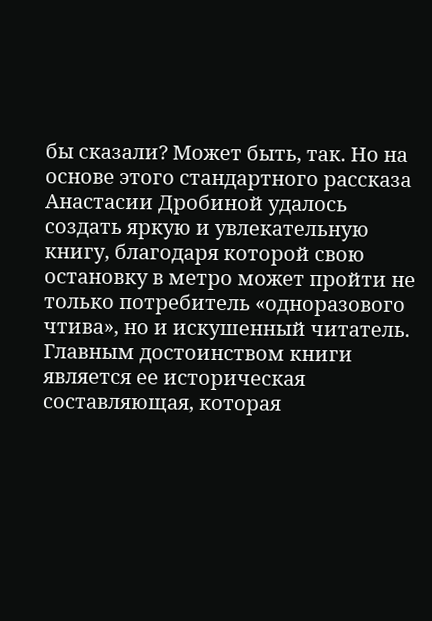бы сказали? Может быть, так. Но на основе этого стандартного рассказа Анастасии Дробиной удалось создать яркую и увлекательную книгу, благодаря которой свою остановку в метро может пройти не только потребитель «одноразового чтива», но и искушенный читатель. Главным достоинством книги является ее историческая составляющая, которая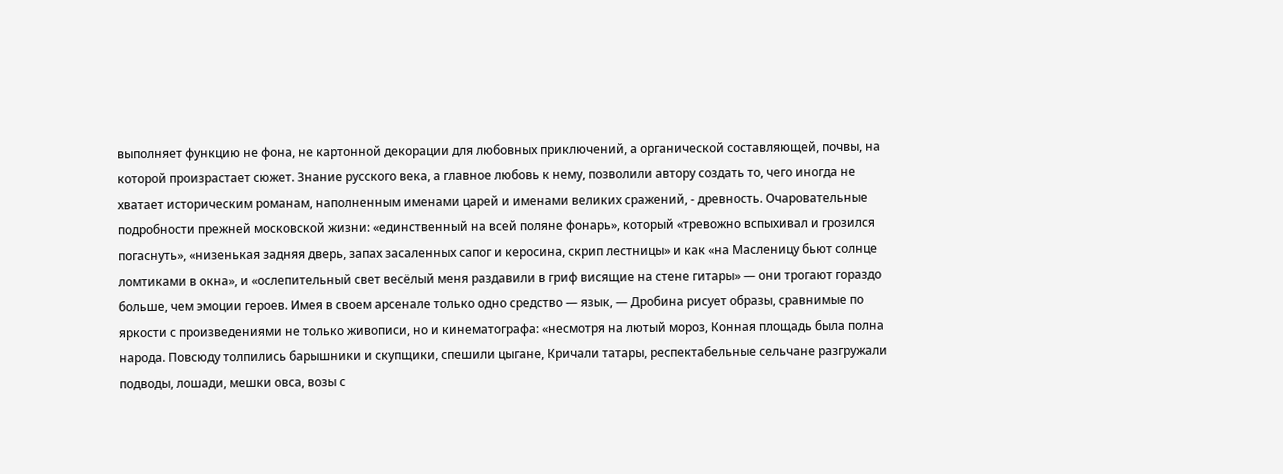выполняет функцию не фона, не картонной декорации для любовных приключений, а органической составляющей, почвы, на которой произрастает сюжет. Знание русского века, а главное любовь к нему, позволили автору создать то, чего иногда не хватает историческим романам, наполненным именами царей и именами великих сражений, - древность. Очаровательные подробности прежней московской жизни: «единственный на всей поляне фонарь», который «тревожно вспыхивал и грозился погаснуть», «низенькая задняя дверь, запах засаленных сапог и керосина, скрип лестницы» и как «на Масленицу бьют солнце ломтиками в окна», и «ослепительный свет весёлый меня раздавили в гриф висящие на стене гитары» — они трогают гораздо больше, чем эмоции героев. Имея в своем арсенале только одно средство — язык, — Дробина рисует образы, сравнимые по яркости с произведениями не только живописи, но и кинематографа: «несмотря на лютый мороз, Конная площадь была полна народа. Повсюду толпились барышники и скупщики, спешили цыгане, Кричали татары, респектабельные сельчане разгружали подводы, лошади, мешки овса, возы с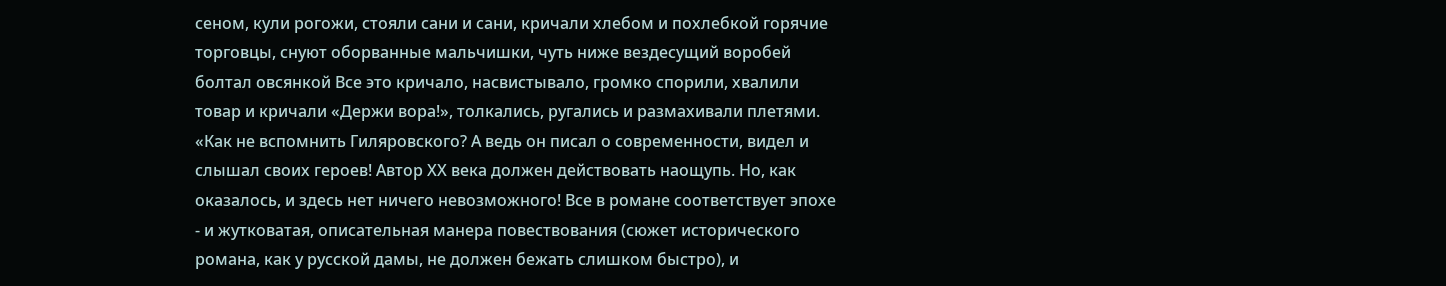сеном, кули рогожи, стояли сани и сани, кричали хлебом и похлебкой горячие торговцы, снуют оборванные мальчишки, чуть ниже вездесущий воробей болтал овсянкой Все это кричало, насвистывало, громко спорили, хвалили товар и кричали «Держи вора!», толкались, ругались и размахивали плетями. «Как не вспомнить Гиляровского? А ведь он писал о современности, видел и слышал своих героев! Автор ХХ века должен действовать наощупь. Но, как оказалось, и здесь нет ничего невозможного! Все в романе соответствует эпохе - и жутковатая, описательная манера повествования (сюжет исторического романа, как у русской дамы, не должен бежать слишком быстро), и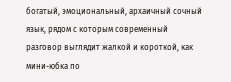богатый, эмоциональный, архаичный сочный язык, рядом с которым современный разговор выглядит жалкой и короткой, как мини-юбка по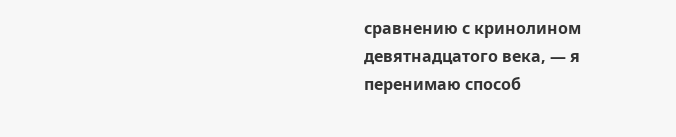сравнению с кринолином девятнадцатого века, — я перенимаю способ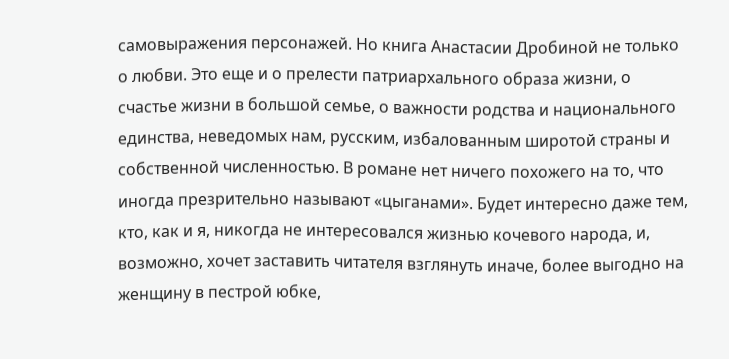самовыражения персонажей. Но книга Анастасии Дробиной не только о любви. Это еще и о прелести патриархального образа жизни, о счастье жизни в большой семье, о важности родства и национального единства, неведомых нам, русским, избалованным широтой страны и собственной численностью. В романе нет ничего похожего на то, что иногда презрительно называют «цыганами». Будет интересно даже тем, кто, как и я, никогда не интересовался жизнью кочевого народа, и, возможно, хочет заставить читателя взглянуть иначе, более выгодно на женщину в пестрой юбке,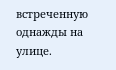встреченную однажды на улице.